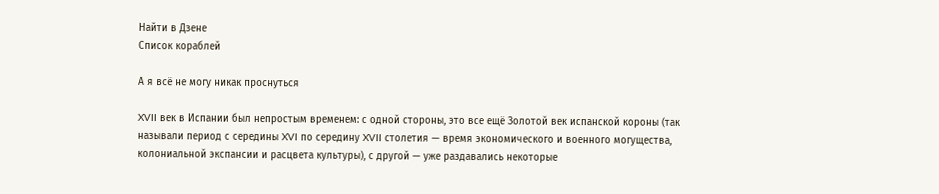Найти в Дзене
Список кораблей

А я всё не могу никак проснуться

XVII век в Испании был непростым временем: с одной стороны, это все ещё Золотой век испанской короны (так называли период с середины XVI по середину XVII столетия — время экономического и военного могущества, колониальной экспансии и расцвета культуры), с другой — уже раздавались некоторые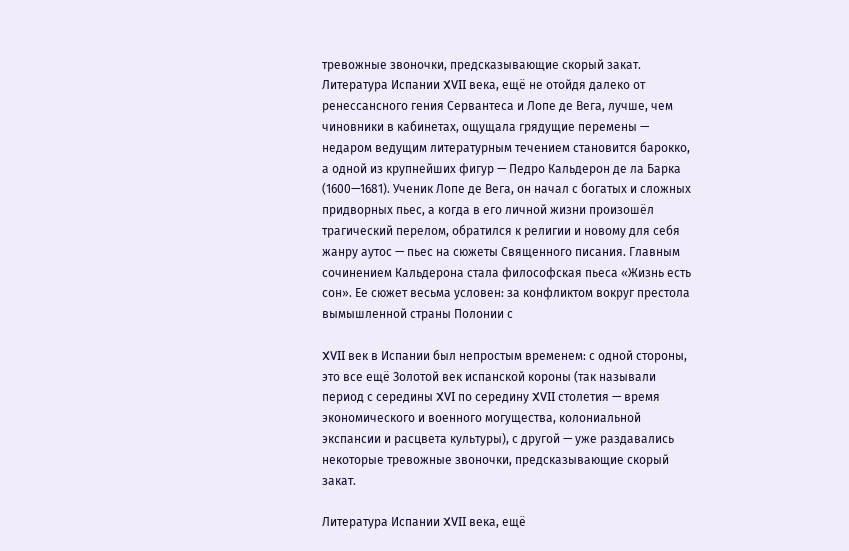тревожные звоночки, предсказывающие скорый закат. Литература Испании XVII века, ещё не отойдя далеко от ренессансного гения Сервантеса и Лопе де Вега, лучше, чем чиновники в кабинетах, ощущала грядущие перемены — недаром ведущим литературным течением становится барокко, а одной из крупнейших фигур — Педро Кальдерон де ла Барка (1600—1681). Ученик Лопе де Вега, он начал с богатых и сложных придворных пьес, а когда в его личной жизни произошёл трагический перелом, обратился к религии и новому для себя жанру аутос — пьес на сюжеты Священного писания. Главным сочинением Кальдерона стала философская пьеса «Жизнь есть сон». Ее сюжет весьма условен: за конфликтом вокруг престола вымышленной страны Полонии с

XVII век в Испании был непростым временем: с одной стороны, это все ещё Золотой век испанской короны (так называли период с середины XVI по середину XVII столетия — время экономического и военного могущества, колониальной экспансии и расцвета культуры), с другой — уже раздавались некоторые тревожные звоночки, предсказывающие скорый закат.

Литература Испании XVII века, ещё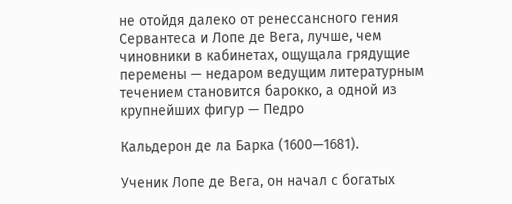не отойдя далеко от ренессансного гения Сервантеса и Лопе де Вега, лучше, чем чиновники в кабинетах, ощущала грядущие перемены — недаром ведущим литературным течением становится барокко, а одной из крупнейших фигур — Педро

Кальдерон де ла Барка (1600—1681).

Ученик Лопе де Вега, он начал с богатых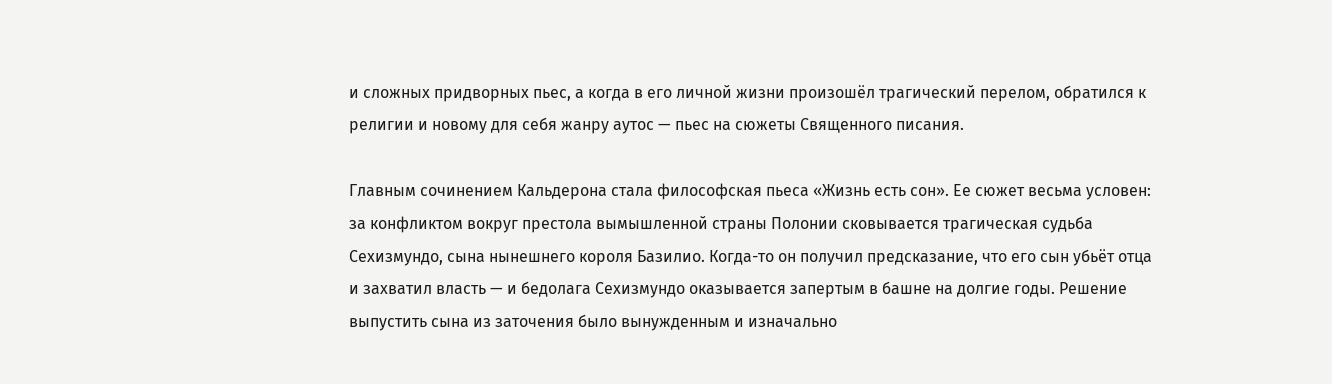и сложных придворных пьес, а когда в его личной жизни произошёл трагический перелом, обратился к религии и новому для себя жанру аутос — пьес на сюжеты Священного писания.

Главным сочинением Кальдерона стала философская пьеса «Жизнь есть сон». Ее сюжет весьма условен: за конфликтом вокруг престола вымышленной страны Полонии сковывается трагическая судьба Сехизмундо, сына нынешнего короля Базилио. Когда-то он получил предсказание, что его сын убьёт отца и захватил власть — и бедолага Сехизмундо оказывается запертым в башне на долгие годы. Решение выпустить сына из заточения было вынужденным и изначально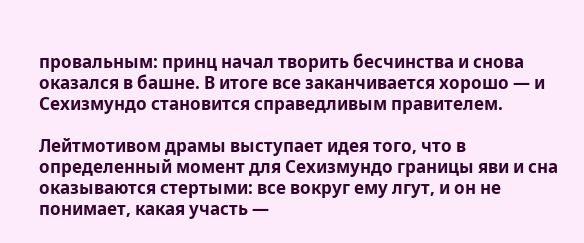провальным: принц начал творить бесчинства и снова оказался в башне. В итоге все заканчивается хорошо — и Сехизмундо становится справедливым правителем.

Лейтмотивом драмы выступает идея того, что в определенный момент для Сехизмундо границы яви и сна оказываются стертыми: все вокруг ему лгут, и он не понимает, какая участь —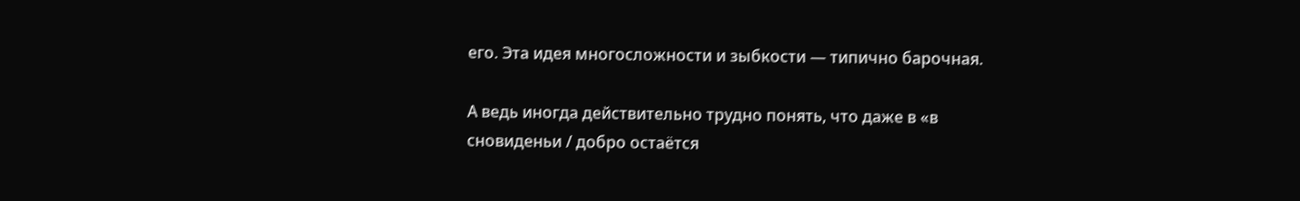его. Эта идея многосложности и зыбкости — типично барочная.

А ведь иногда действительно трудно понять, что даже в «в сновиденьи / добро остаётся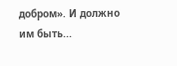добром». И должно им быть...